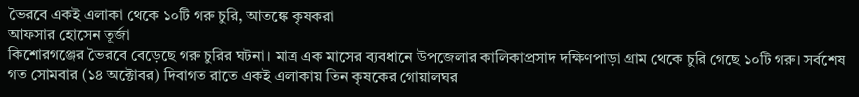ভৈরবে একই এলাকা থেকে ১০টি গরু চুরি, আতঙ্কে কৃষকরা
আফসার হোসেন তূর্জা
কিশোরগঞ্জের ভৈরবে বেড়েছে গরু চুরির ঘটনা। মাত্র এক মাসের ব্যবধানে উপজেলার কালিকাপ্রসাদ দক্ষিণপাড়া গ্রাম থেকে চুরি গেছে ১০টি গরু। সর্বশেষ গত সোমবার (১৪ অক্টোবর) দিবাগত রাতে একই এলাকায় তিন কৃষকের গোয়ালঘর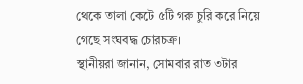থেকে তালা কেটে ৫টি গরু চুরি করে নিয়ে গেছে সংঘবদ্ধ চোরচক্র।
স্থানীয়রা জানান, সোমবার রাত ৩টার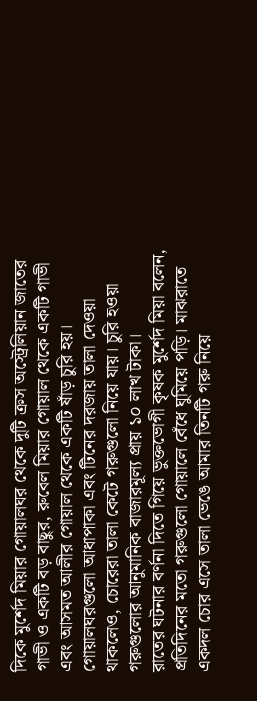দিকে মুর্শেদ মিয়ার গোয়ালঘর থেকে দুটি ক্রস অস্ট্রেলিয়ান জাতের গাভী ও একটি বড় বাছুর, রুবেল মিয়ার গোয়াল থেকে একটি গাভী এবং আসমত আলীর গোয়াল থেকে একটি ষাঁড় চুরি হয়। গোয়ালঘরগুলো আধাপাকা এবং টিনের দরজায় তালা দেওয়া থাকলেও, চোরেরা তালা কেটে গরুগুলো নিয়ে যায়। চুরি হওয়া গরুগুলোর আনুমানিক বাজারমূল্য প্রায় ১০ লাখ টাকা।
রাতের ঘটনার বর্ণনা দিতে গিয়ে ভুক্তভোগী কৃষক মুর্শেদ মিয়া বলেন, প্রতিদিনের মতো গরুগুলো গোয়ালে বেঁধে ঘুমিয়ে পড়ি। মাঝরাতে একদল চোর এসে তালা ভেঙে আমার তিনটি গরু নিয়ে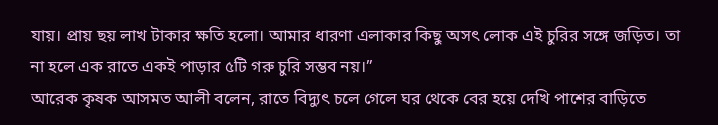যায়। প্রায় ছয় লাখ টাকার ক্ষতি হলো। আমার ধারণা এলাকার কিছু অসৎ লোক এই চুরির সঙ্গে জড়িত। তা না হলে এক রাতে একই পাড়ার ৫টি গরু চুরি সম্ভব নয়।”
আরেক কৃষক আসমত আলী বলেন, রাতে বিদ্যুৎ চলে গেলে ঘর থেকে বের হয়ে দেখি পাশের বাড়িতে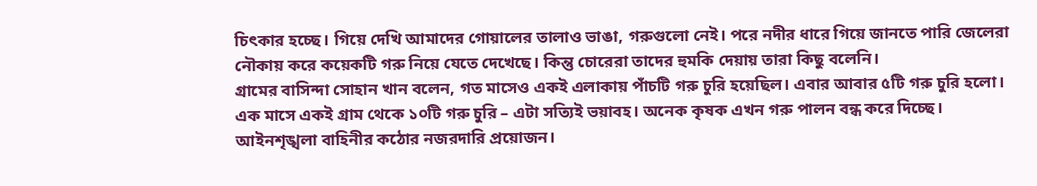চিৎকার হচ্ছে। গিয়ে দেখি আমাদের গোয়ালের তালাও ভাঙা, গরুগুলো নেই। পরে নদীর ধারে গিয়ে জানতে পারি জেলেরা নৌকায় করে কয়েকটি গরু নিয়ে যেতে দেখেছে। কিন্তু চোরেরা তাদের হুমকি দেয়ায় তারা কিছু বলেনি।
গ্রামের বাসিন্দা সোহান খান বলেন, গত মাসেও একই এলাকায় পাঁচটি গরু চুরি হয়েছিল। এবার আবার ৫টি গরু চুরি হলো। এক মাসে একই গ্রাম থেকে ১০টি গরু চুরি – এটা সত্যিই ভয়াবহ। অনেক কৃষক এখন গরু পালন বন্ধ করে দিচ্ছে। আইনশৃঙ্খলা বাহিনীর কঠোর নজরদারি প্রয়োজন।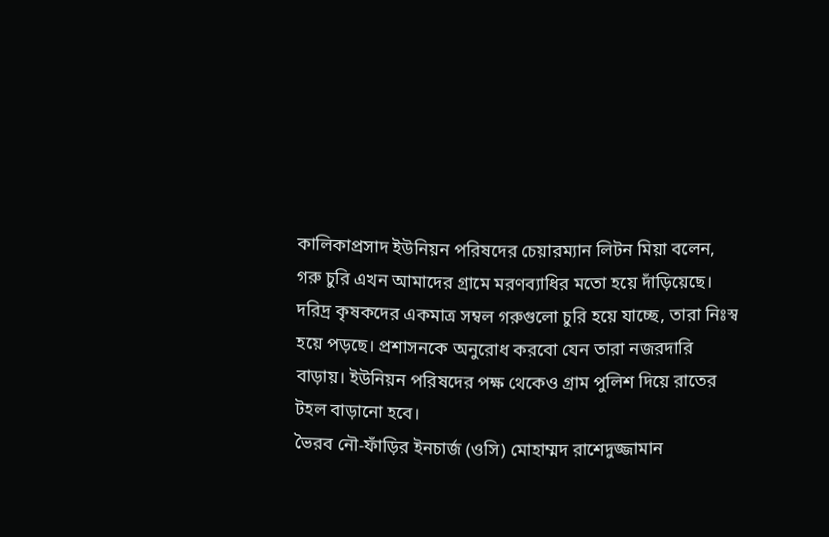কালিকাপ্রসাদ ইউনিয়ন পরিষদের চেয়ারম্যান লিটন মিয়া বলেন, গরু চুরি এখন আমাদের গ্রামে মরণব্যাধির মতো হয়ে দাঁড়িয়েছে। দরিদ্র কৃষকদের একমাত্র সম্বল গরুগুলো চুরি হয়ে যাচ্ছে, তারা নিঃস্ব হয়ে পড়ছে। প্রশাসনকে অনুরোধ করবো যেন তারা নজরদারি বাড়ায়। ইউনিয়ন পরিষদের পক্ষ থেকেও গ্রাম পুলিশ দিয়ে রাতের টহল বাড়ানো হবে।
ভৈরব নৌ-ফাঁড়ির ইনচার্জ (ওসি) মোহাম্মদ রাশেদুজ্জামান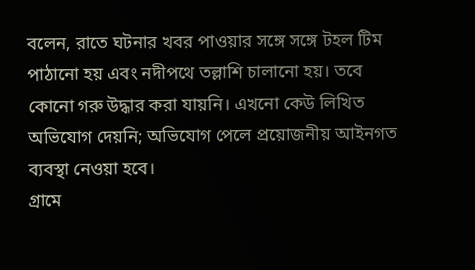বলেন, রাতে ঘটনার খবর পাওয়ার সঙ্গে সঙ্গে টহল টিম পাঠানো হয় এবং নদীপথে তল্লাশি চালানো হয়। তবে কোনো গরু উদ্ধার করা যায়নি। এখনো কেউ লিখিত অভিযোগ দেয়নি; অভিযোগ পেলে প্রয়োজনীয় আইনগত ব্যবস্থা নেওয়া হবে।
গ্রামে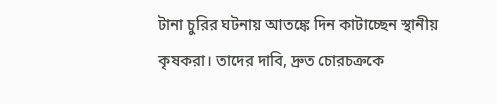টানা চুরির ঘটনায় আতঙ্কে দিন কাটাচ্ছেন স্থানীয় কৃষকরা। তাদের দাবি, দ্রুত চোরচক্রকে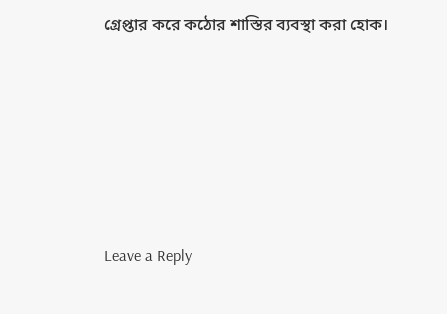গ্রেপ্তার করে কঠোর শাস্তির ব্যবস্থা করা হোক।










Leave a Reply